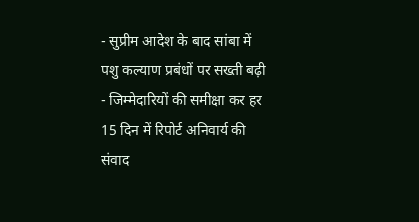- सुप्रीम आदेश के बाद सांबा में पशु कल्याण प्रबंधों पर सख्ती बढ़ी
- जिम्मेदारियों की समीक्षा कर हर 15 दिन में रिपोर्ट अनिवार्य की
संवाद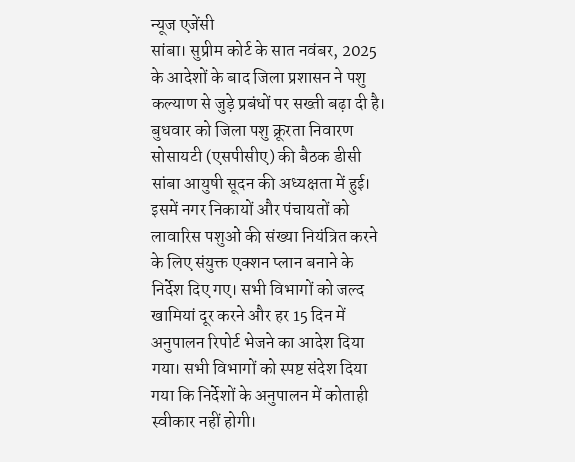न्यूज एजेंसी
सांबा। सुप्रीम कोर्ट के सात नवंबर, 2025 के आदेशों के बाद जिला प्रशासन ने पशु कल्याण से जुड़े प्रबंधों पर सख्ती बढ़ा दी है। बुधवार को जिला पशु क्रूरता निवारण सोसायटी (एसपीसीए) की बैठक डीसी सांबा आयुषी सूदन की अध्यक्षता में हुई। इसमें नगर निकायों और पंचायतों को लावारिस पशुओं की संख्या नियंत्रित करने के लिए संयुक्त एक्शन प्लान बनाने के निर्देश दिए गए। सभी विभागों को जल्द खामियां दूर करने और हर 15 दिन में अनुपालन रिपोर्ट भेजने का आदेश दिया गया। सभी विभागों को स्पष्ट संदेश दिया गया कि निर्देशों के अनुपालन में कोताही स्वीकार नहीं होगी।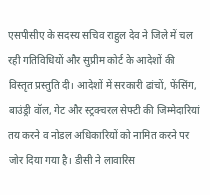एसपीसीए के सदस्य सचिव राहुल देव ने जिले में चल रही गतिविधियों और सुप्रीम कोर्ट के आदेशों की विस्तृत प्रस्तुति दी। आदेशों में सरकारी ढांचों, फेंसिंग, बाउंड्री वॉल, गेट और स्ट्रक्चरल सेफ्टी की जिम्मेदारियां तय करने व नोडल अधिकारियों को नामित करने पर जोर दिया गया है। डीसी ने लावारिस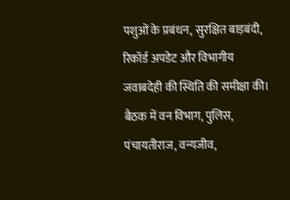पशुओं के प्रबंधन, सुरक्षित बाड़बंदी, रिकॉर्ड अपडेट और विभागीय जवाबदेही की स्थिति की समीक्षा की। बैठक में वन विभाग, पुलिस, पंचायतीराज, वन्यजीव,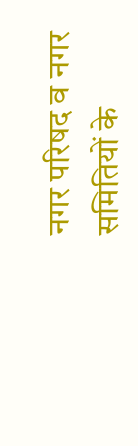नगर परिषद व नगर समितियों के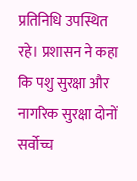प्रतिनिधि उपस्थित रहे। प्रशासन ने कहा कि पशु सुरक्षा और नागरिक सुरक्षा दोनों सर्वोच्च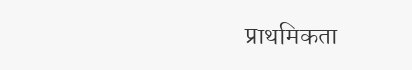प्राथमिकता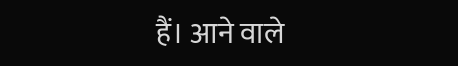हैं। आने वाले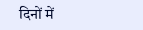दिनों में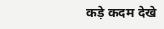कड़े कदम देखे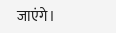जाएंगे।